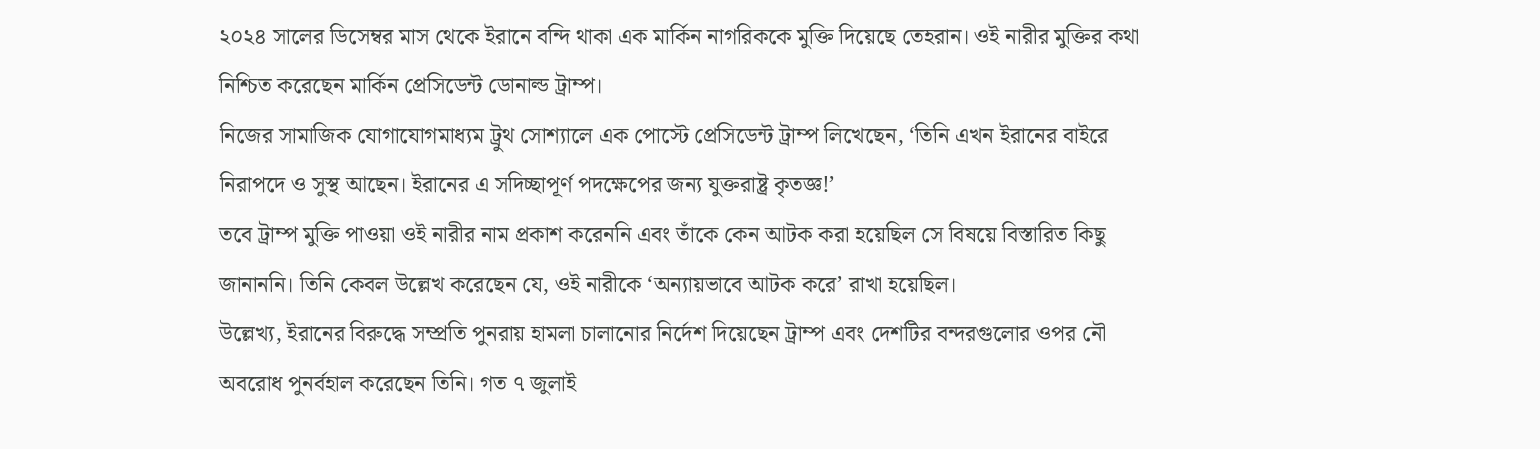২০২৪ সালের ডিসেম্বর মাস থেকে ইরানে বন্দি থাকা এক মার্কিন নাগরিককে মুক্তি দিয়েছে তেহরান। ওই নারীর মুক্তির কথা নিশ্চিত করেছেন মার্কিন প্রেসিডেন্ট ডোনাল্ড ট্রাম্প।
নিজের সামাজিক যোগাযোগমাধ্যম ট্রুথ সোশ্যালে এক পোস্টে প্রেসিডেন্ট ট্রাম্প লিখেছেন, ‘তিনি এখন ইরানের বাইরে নিরাপদে ও সুস্থ আছেন। ইরানের এ সদিচ্ছাপূর্ণ পদক্ষেপের জন্য যুক্তরাষ্ট্র কৃতজ্ঞ!’
তবে ট্রাম্প মুক্তি পাওয়া ওই নারীর নাম প্রকাশ করেননি এবং তাঁকে কেন আটক করা হয়েছিল সে বিষয়ে বিস্তারিত কিছু জানাননি। তিনি কেবল উল্লেখ করেছেন যে, ওই নারীকে ‘অন্যায়ভাবে আটক করে’ রাখা হয়েছিল।
উল্লেখ্য, ইরানের বিরুদ্ধে সম্প্রতি পুনরায় হামলা চালানোর নির্দেশ দিয়েছেন ট্রাম্প এবং দেশটির বন্দরগুলোর ওপর নৌ অবরোধ পুনর্বহাল করেছেন তিনি। গত ৭ জুলাই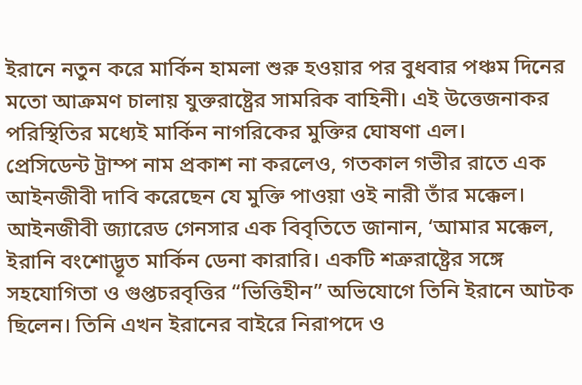ইরানে নতুন করে মার্কিন হামলা শুরু হওয়ার পর বুধবার পঞ্চম দিনের মতো আক্রমণ চালায় যুক্তরাষ্ট্রের সামরিক বাহিনী। এই উত্তেজনাকর পরিস্থিতির মধ্যেই মার্কিন নাগরিকের মুক্তির ঘোষণা এল।
প্রেসিডেন্ট ট্রাম্প নাম প্রকাশ না করলেও, গতকাল গভীর রাতে এক আইনজীবী দাবি করেছেন যে মুক্তি পাওয়া ওই নারী তাঁর মক্কেল। আইনজীবী জ্যারেড গেনসার এক বিবৃতিতে জানান, ‘আমার মক্কেল, ইরানি বংশোদ্ভূত মার্কিন ডেনা কারারি। একটি শত্রুরাষ্ট্রের সঙ্গে সহযোগিতা ও গুপ্তচরবৃত্তির “ভিত্তিহীন” অভিযোগে তিনি ইরানে আটক ছিলেন। তিনি এখন ইরানের বাইরে নিরাপদে ও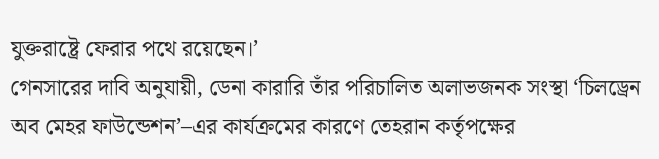যুক্তরাষ্ট্রে ফেরার পথে রয়েছেন।’
গেনসারের দাবি অনুযায়ী, ডেনা কারারি তাঁর পরিচালিত অলাভজনক সংস্থা ‘চিলড্রেন অব মেহর ফাউন্ডেশন’–এর কার্যক্রমের কারণে তেহরান কর্তৃপক্ষের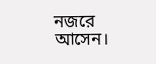নজরে আসেন।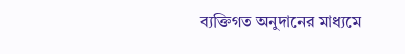ব্যক্তিগত অনুদানের মাধ্যমে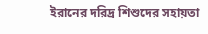ইরানের দরিদ্র শিশুদের সহায়তা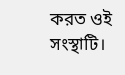করত ওই সংস্থাটি।